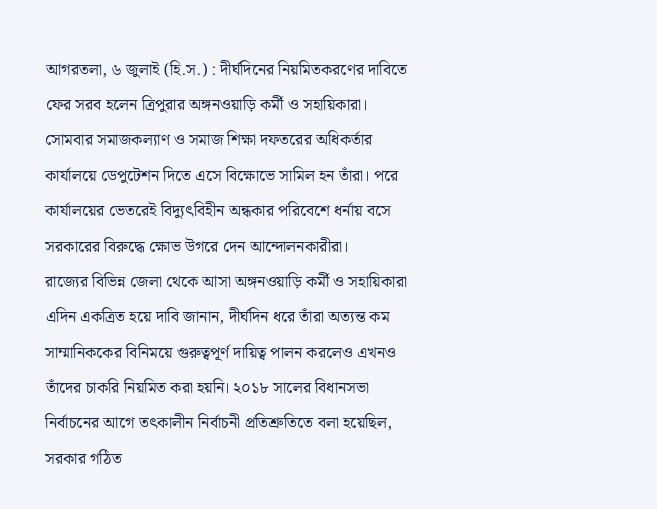আগরতলা, ৬ জুলাই (হি.স.) : দীর্ঘদিনের নিয়মিতকরণের দাবিতে ফের সরব হলেন ত্রিপুরার অঙ্গনওয়াড়ি কর্মী ও সহায়িকারা। সোমবার সমাজকল্যাণ ও সমাজ শিক্ষা দফতরের অধিকর্তার কার্যালয়ে ডেপুটেশন দিতে এসে বিক্ষোভে সামিল হন তাঁরা। পরে কার্যালয়ের ভেতরেই বিদ্যুৎবিহীন অন্ধকার পরিবেশে ধর্নায় বসে সরকারের বিরুদ্ধে ক্ষোভ উগরে দেন আন্দোলনকারীরা।
রাজ্যের বিভিন্ন জেলা থেকে আসা অঙ্গনওয়াড়ি কর্মী ও সহায়িকারা এদিন একত্রিত হয়ে দাবি জানান, দীর্ঘদিন ধরে তাঁরা অত্যন্ত কম সাম্মানিককের বিনিময়ে গুরুত্বপূর্ণ দায়িত্ব পালন করলেও এখনও তাঁদের চাকরি নিয়মিত করা হয়নি। ২০১৮ সালের বিধানসভা নির্বাচনের আগে তৎকালীন নির্বাচনী প্রতিশ্রুতিতে বলা হয়েছিল, সরকার গঠিত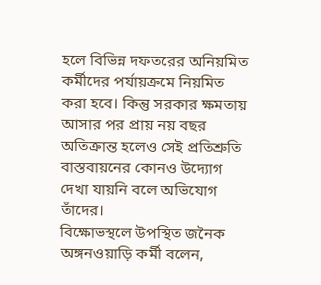হলে বিভিন্ন দফতরের অনিয়মিত কর্মীদের পর্যায়ক্রমে নিয়মিত করা হবে। কিন্তু সরকার ক্ষমতায় আসার পর প্রায় নয় বছর অতিক্রান্ত হলেও সেই প্রতিশ্রুতি বাস্তবায়নের কোনও উদ্যোগ দেখা যায়নি বলে অভিযোগ তাঁদের।
বিক্ষোভস্থলে উপস্থিত জনৈক অঙ্গনওয়াড়ি কর্মী বলেন,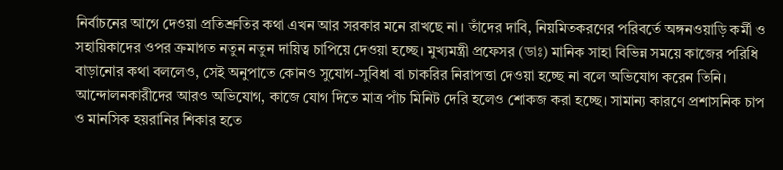নির্বাচনের আগে দেওয়া প্রতিশ্রুতির কথা এখন আর সরকার মনে রাখছে না। তাঁদের দাবি, নিয়মিতকরণের পরিবর্তে অঙ্গনওয়াড়ি কর্মী ও সহায়িকাদের ওপর ক্রমাগত নতুন নতুন দায়িত্ব চাপিয়ে দেওয়া হচ্ছে। মুখ্যমন্ত্রী প্রফেসর (ডাঃ) মানিক সাহা বিভিন্ন সময়ে কাজের পরিধি বাড়ানোর কথা বললেও, সেই অনুপাতে কোনও সুযোগ-সুবিধা বা চাকরির নিরাপত্তা দেওয়া হচ্ছে না বলে অভিযোগ করেন তিনি।
আন্দোলনকারীদের আরও অভিযোগ, কাজে যোগ দিতে মাত্র পাঁচ মিনিট দেরি হলেও শোকজ করা হচ্ছে। সামান্য কারণে প্রশাসনিক চাপ ও মানসিক হয়রানির শিকার হতে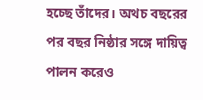হচ্ছে তাঁদের। অথচ বছরের পর বছর নিষ্ঠার সঙ্গে দায়িত্ব পালন করেও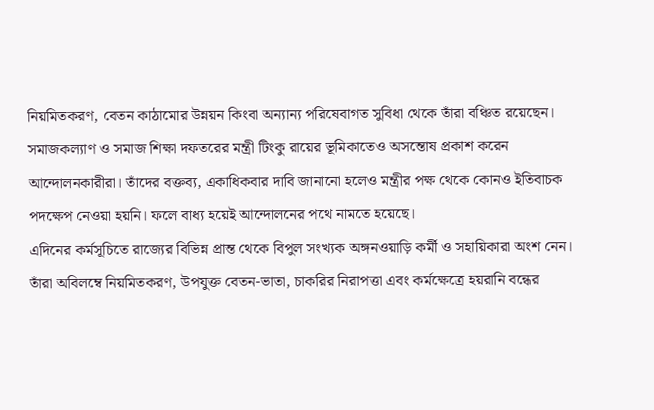নিয়মিতকরণ, বেতন কাঠামোর উন্নয়ন কিংবা অন্যান্য পরিষেবাগত সুবিধা থেকে তাঁরা বঞ্চিত রয়েছেন।
সমাজকল্যাণ ও সমাজ শিক্ষা দফতরের মন্ত্রী টিংকু রায়ের ভূমিকাতেও অসন্তোষ প্রকাশ করেন আন্দোলনকারীরা। তাঁদের বক্তব্য, একাধিকবার দাবি জানানো হলেও মন্ত্রীর পক্ষ থেকে কোনও ইতিবাচক পদক্ষেপ নেওয়া হয়নি। ফলে বাধ্য হয়েই আন্দোলনের পথে নামতে হয়েছে।
এদিনের কর্মসূচিতে রাজ্যের বিভিন্ন প্রান্ত থেকে বিপুল সংখ্যক অঙ্গনওয়াড়ি কর্মী ও সহায়িকারা অংশ নেন। তাঁরা অবিলম্বে নিয়মিতকরণ, উপযুক্ত বেতন-ভাতা, চাকরির নিরাপত্তা এবং কর্মক্ষেত্রে হয়রানি বন্ধের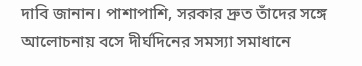দাবি জানান। পাশাপাশি, সরকার দ্রুত তাঁদের সঙ্গে আলোচনায় বসে দীর্ঘদিনের সমস্যা সমাধানে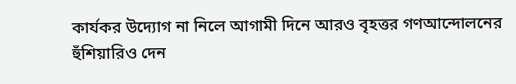কার্যকর উদ্যোগ না নিলে আগামী দিনে আরও বৃহত্তর গণআন্দোলনের হুঁশিয়ারিও দেন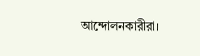আন্দোলনকারীরা।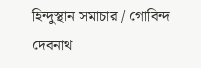হিন্দুস্থান সমাচার / গোবিন্দ দেবনাথ